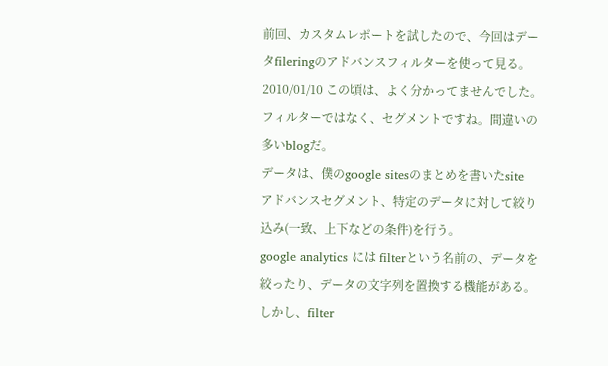前回、カスタムレポートを試したので、今回はデータfileringのアドバンスフィルターを使って見る。
2010/01/10 この頃は、よく分かってませんでした。フィルターではなく、セグメントですね。間違いの多いblogだ。
データは、僕のgoogle sitesのまとめを書いたsite
アドバンスセグメント、特定のデータに対して絞り込み(一致、上下などの条件)を行う。
google analytics には filterという名前の、データを絞ったり、データの文字列を置換する機能がある。しかし、filter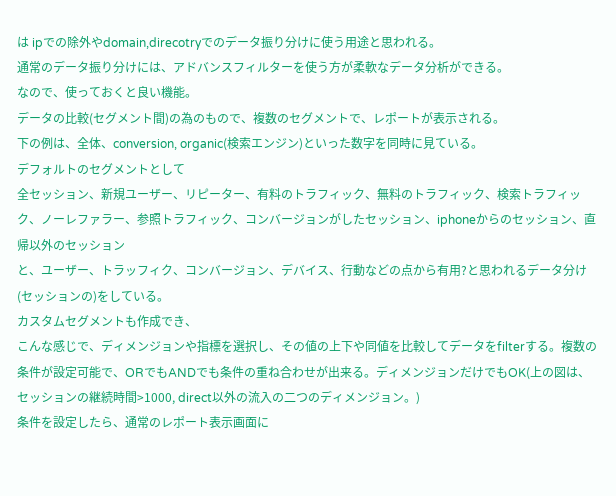は ipでの除外やdomain,direcotryでのデータ振り分けに使う用途と思われる。
通常のデータ振り分けには、アドバンスフィルターを使う方が柔軟なデータ分析ができる。
なので、使っておくと良い機能。
データの比較(セグメント間)の為のもので、複数のセグメントで、レポートが表示される。
下の例は、全体、conversion, organic(検索エンジン)といった数字を同時に見ている。
デフォルトのセグメントとして
全セッション、新規ユーザー、リピーター、有料のトラフィック、無料のトラフィック、検索トラフィック、ノーレファラー、参照トラフィック、コンバージョンがしたセッション、iphoneからのセッション、直帰以外のセッション
と、ユーザー、トラッフィク、コンバージョン、デバイス、行動などの点から有用?と思われるデータ分け(セッションの)をしている。
カスタムセグメントも作成でき、
こんな感じで、ディメンジョンや指標を選択し、その値の上下や同値を比較してデータをfilterする。複数の条件が設定可能で、ORでもANDでも条件の重ね合わせが出来る。ディメンジョンだけでもOK(上の図は、セッションの継続時間>1000, direct以外の流入の二つのディメンジョン。)
条件を設定したら、通常のレポート表示画面に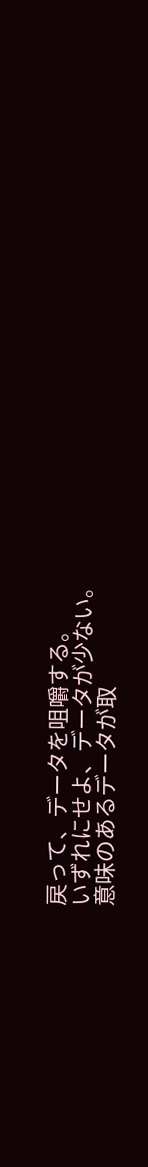戻って、データを咀嚼する。
いずれにせよ、データが少ない。
意味のあるデータが取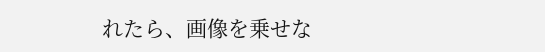れたら、画像を乗せな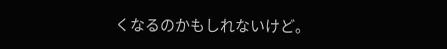くなるのかもしれないけど。